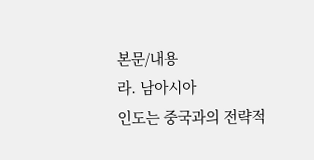본문/내용
라. 남아시아
인도는 중국과의 전략적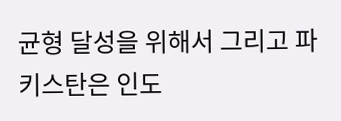균형 달성을 위해서 그리고 파키스탄은 인도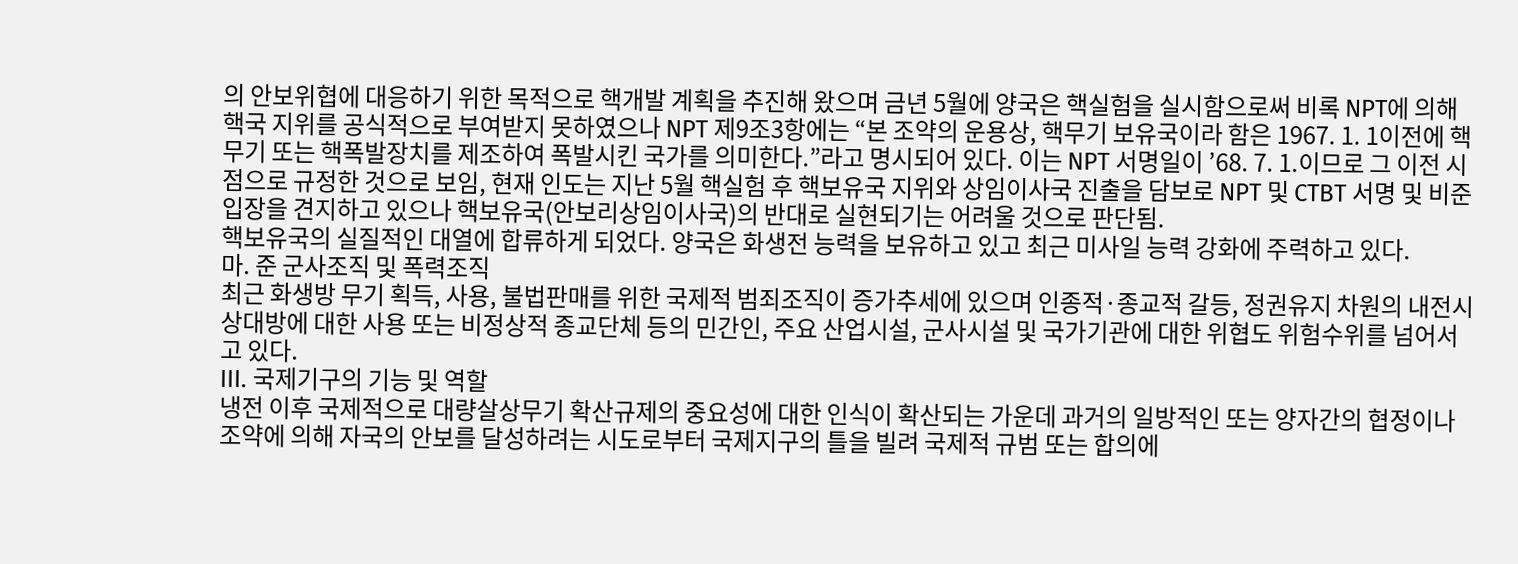의 안보위협에 대응하기 위한 목적으로 핵개발 계획을 추진해 왔으며 금년 5월에 양국은 핵실험을 실시함으로써 비록 NPT에 의해 핵국 지위를 공식적으로 부여받지 못하였으나 NPT 제9조3항에는 “본 조약의 운용상, 핵무기 보유국이라 함은 1967. 1. 1이전에 핵무기 또는 핵폭발장치를 제조하여 폭발시킨 국가를 의미한다.”라고 명시되어 있다. 이는 NPT 서명일이 ’68. 7. 1.이므로 그 이전 시점으로 규정한 것으로 보임, 현재 인도는 지난 5월 핵실험 후 핵보유국 지위와 상임이사국 진출을 담보로 NPT 및 CTBT 서명 및 비준 입장을 견지하고 있으나 핵보유국(안보리상임이사국)의 반대로 실현되기는 어려울 것으로 판단됨.
핵보유국의 실질적인 대열에 합류하게 되었다. 양국은 화생전 능력을 보유하고 있고 최근 미사일 능력 강화에 주력하고 있다.
마. 준 군사조직 및 폭력조직
최근 화생방 무기 획득, 사용, 불법판매를 위한 국제적 범죄조직이 증가추세에 있으며 인종적·종교적 갈등, 정권유지 차원의 내전시 상대방에 대한 사용 또는 비정상적 종교단체 등의 민간인, 주요 산업시설, 군사시설 및 국가기관에 대한 위협도 위험수위를 넘어서고 있다.
III. 국제기구의 기능 및 역할
냉전 이후 국제적으로 대량살상무기 확산규제의 중요성에 대한 인식이 확산되는 가운데 과거의 일방적인 또는 양자간의 협정이나 조약에 의해 자국의 안보를 달성하려는 시도로부터 국제지구의 틀을 빌려 국제적 규범 또는 합의에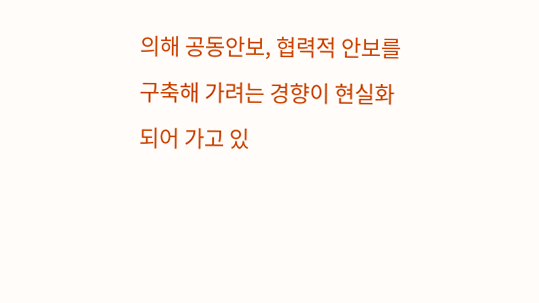의해 공동안보, 협력적 안보를 구축해 가려는 경향이 현실화되어 가고 있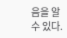음을 알 수 있다.